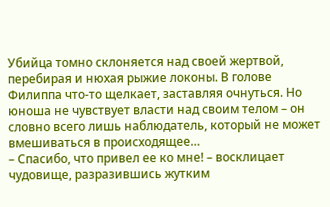Убийца томно склоняется над своей жертвой, перебирая и нюхая рыжие локоны. В голове Филиппа что-то щелкает, заставляя очнуться. Но юноша не чувствует власти над своим телом – он словно всего лишь наблюдатель, который не может вмешиваться в происходящее…
– Спасибо, что привел ее ко мне! – восклицает чудовище, разразившись жутким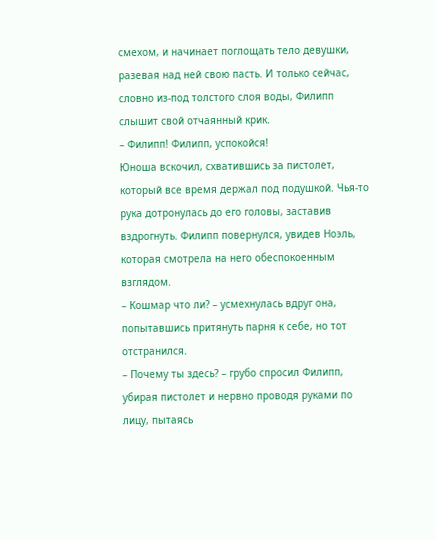смехом, и начинает поглощать тело девушки, разевая над ней свою пасть. И только сейчас, словно из-под толстого слоя воды, Филипп слышит свой отчаянный крик.
– Филипп! Филипп, успокойся!
Юноша вскочил, схватившись за пистолет, который все время держал под подушкой. Чья-то рука дотронулась до его головы, заставив вздрогнуть. Филипп повернулся, увидев Ноэль, которая смотрела на него обеспокоенным взглядом.
– Кошмар что ли? – усмехнулась вдруг она, попытавшись притянуть парня к себе, но тот отстранился.
– Почему ты здесь? – грубо спросил Филипп, убирая пистолет и нервно проводя руками по лицу, пытаясь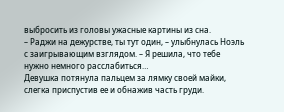выбросить из головы ужасные картины из сна.
– Раджи на дежурстве, ты тут один, – улыбнулась Ноэль с заигрывающим взглядом. – Я решила, что тебе нужно немного расслабиться…
Девушка потянула пальцем за лямку своей майки, слегка приспустив ее и обнажив часть груди.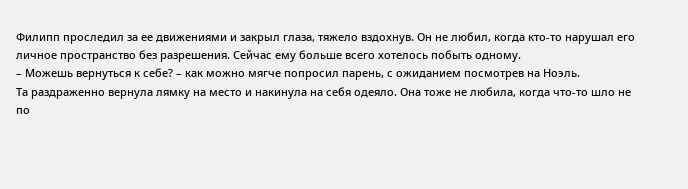Филипп проследил за ее движениями и закрыл глаза, тяжело вздохнув. Он не любил, когда кто-то нарушал его личное пространство без разрешения. Сейчас ему больше всего хотелось побыть одному.
– Можешь вернуться к себе? – как можно мягче попросил парень, с ожиданием посмотрев на Ноэль.
Та раздраженно вернула лямку на место и накинула на себя одеяло. Она тоже не любила, когда что-то шло не по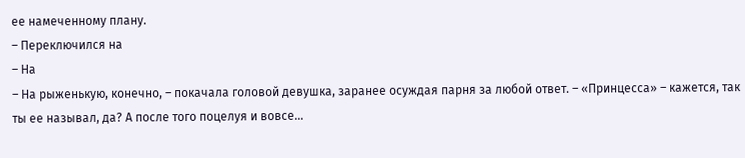ее намеченному плану.
– Переключился на
– На
– На рыженькую, конечно, – покачала головой девушка, заранее осуждая парня за любой ответ. – «Принцесса» – кажется, так ты ее называл, да? А после того поцелуя и вовсе…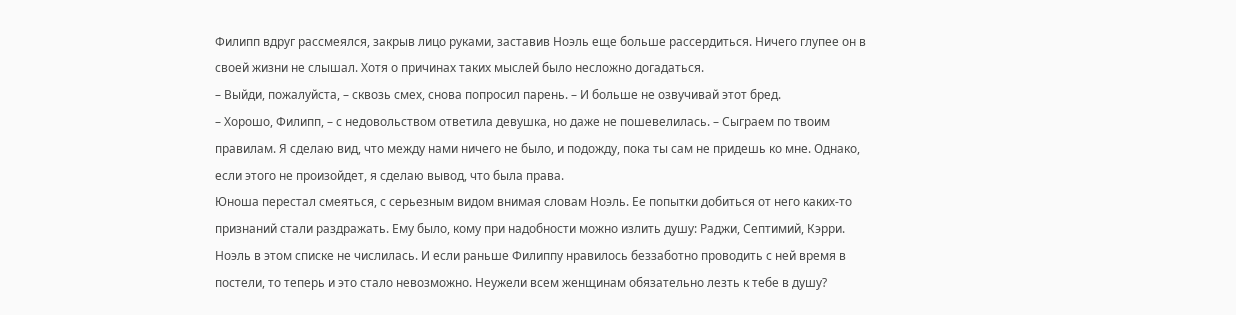Филипп вдруг рассмеялся, закрыв лицо руками, заставив Ноэль еще больше рассердиться. Ничего глупее он в своей жизни не слышал. Хотя о причинах таких мыслей было несложно догадаться.
– Выйди, пожалуйста, – сквозь смех, снова попросил парень. – И больше не озвучивай этот бред.
– Хорошо, Филипп, – с недовольством ответила девушка, но даже не пошевелилась. – Сыграем по твоим правилам. Я сделаю вид, что между нами ничего не было, и подожду, пока ты сам не придешь ко мне. Однако, если этого не произойдет, я сделаю вывод, что была права.
Юноша перестал смеяться, с серьезным видом внимая словам Ноэль. Ее попытки добиться от него каких-то признаний стали раздражать. Ему было, кому при надобности можно излить душу: Раджи, Септимий, Кэрри. Ноэль в этом списке не числилась. И если раньше Филиппу нравилось беззаботно проводить с ней время в постели, то теперь и это стало невозможно. Неужели всем женщинам обязательно лезть к тебе в душу?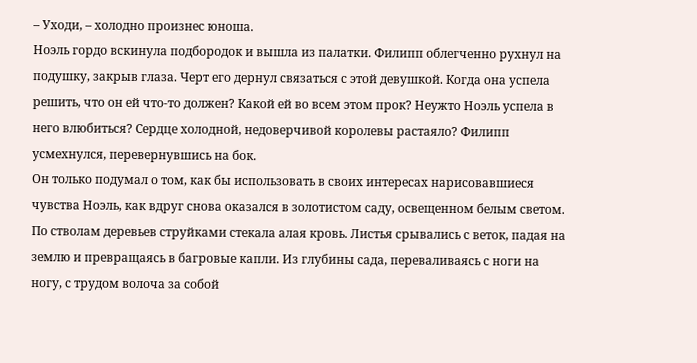– Уходи, – холодно произнес юноша.
Ноэль гордо вскинула подбородок и вышла из палатки. Филипп облегченно рухнул на подушку, закрыв глаза. Черт его дернул связаться с этой девушкой. Когда она успела решить, что он ей что-то должен? Какой ей во всем этом прок? Неужто Ноэль успела в него влюбиться? Сердце холодной, недоверчивой королевы растаяло? Филипп усмехнулся, перевернувшись на бок.
Он только подумал о том, как бы использовать в своих интересах нарисовавшиеся чувства Ноэль, как вдруг снова оказался в золотистом саду, освещенном белым светом. По стволам деревьев струйками стекала алая кровь. Листья срывались с веток, падая на землю и превращаясь в багровые капли. Из глубины сада, переваливаясь с ноги на ногу, с трудом волоча за собой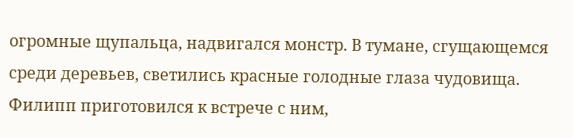огромные щупальца, надвигался монстр. В тумане, сгущающемся среди деревьев, светились красные голодные глаза чудовища. Филипп приготовился к встрече с ним,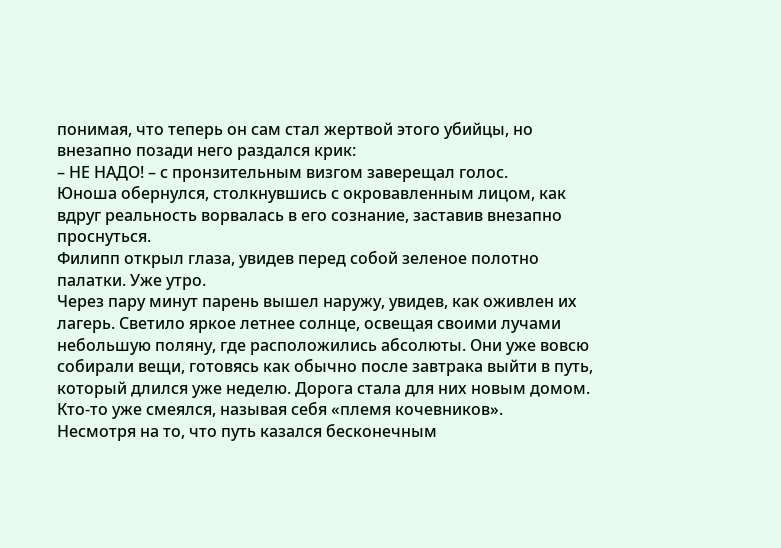понимая, что теперь он сам стал жертвой этого убийцы, но внезапно позади него раздался крик:
– НЕ НАДО! – с пронзительным визгом заверещал голос.
Юноша обернулся, столкнувшись с окровавленным лицом, как вдруг реальность ворвалась в его сознание, заставив внезапно проснуться.
Филипп открыл глаза, увидев перед собой зеленое полотно палатки. Уже утро.
Через пару минут парень вышел наружу, увидев, как оживлен их лагерь. Светило яркое летнее солнце, освещая своими лучами небольшую поляну, где расположились абсолюты. Они уже вовсю собирали вещи, готовясь как обычно после завтрака выйти в путь, который длился уже неделю. Дорога стала для них новым домом. Кто-то уже смеялся, называя себя «племя кочевников».
Несмотря на то, что путь казался бесконечным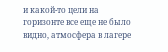и какой-то цели на горизонте все еще не было видно, атмосфера в лагере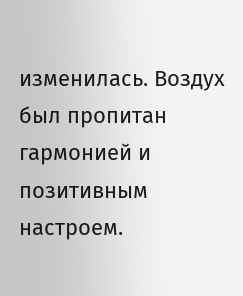изменилась. Воздух был пропитан гармонией и позитивным настроем.